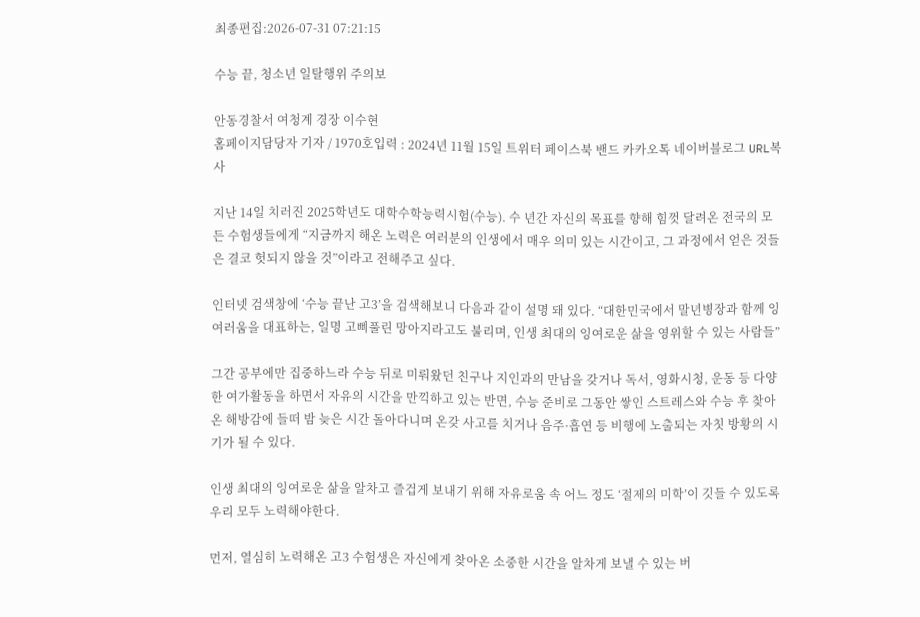최종편집:2026-07-31 07:21:15

수능 끝, 청소년 일탈행위 주의보

안동경찰서 여청계 경장 이수현
홈페이지담당자 기자 / 1970호입력 : 2024년 11월 15일 트위터 페이스북 밴드 카카오톡 네이버블로그 URL복사

지난 14일 치러진 2025학년도 대학수학능력시험(수능). 수 년간 자신의 목표를 향해 힘껏 달려온 전국의 모든 수험생들에게 “지금까지 해온 노력은 여러분의 인생에서 매우 의미 있는 시간이고, 그 과정에서 얻은 것들은 결코 헛되지 않을 것”이라고 전해주고 싶다.

인터넷 검색창에 ‘수능 끝난 고3’을 검색해보니 다음과 같이 설명 돼 있다. “대한민국에서 말년병장과 함께 잉여러움을 대표하는, 일명 고삐풀린 망아지라고도 불리며, 인생 최대의 잉여로운 삶을 영위할 수 있는 사람들”

그간 공부에만 집중하느라 수능 뒤로 미뤄왔던 친구나 지인과의 만남을 갖거나 독서, 영화시청, 운동 등 다양한 여가활동을 하면서 자유의 시간을 만끽하고 있는 반면, 수능 준비로 그동안 쌓인 스트레스와 수능 후 찾아온 해방감에 들떠 밤 늦은 시간 돌아다니며 온갖 사고를 치거나 음주·흡연 등 비행에 노출되는 자칫 방황의 시기가 될 수 있다.

인생 최대의 잉여로운 삶을 알차고 즐겁게 보내기 위해 자유로움 속 어느 정도 ‘절제의 미학’이 깃들 수 있도록 우리 모두 노력해야한다.

먼저, 열심히 노력해온 고3 수험생은 자신에게 찾아온 소중한 시간을 알차게 보낼 수 있는 버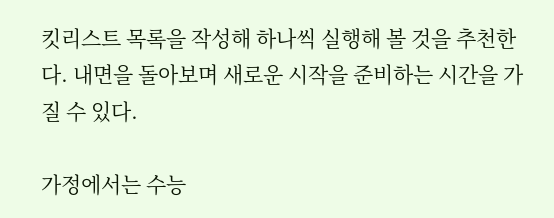킷리스트 목록을 작성해 하나씩 실행해 볼 것을 추천한다. 내면을 돌아보며 새로운 시작을 준비하는 시간을 가질 수 있다.

가정에서는 수능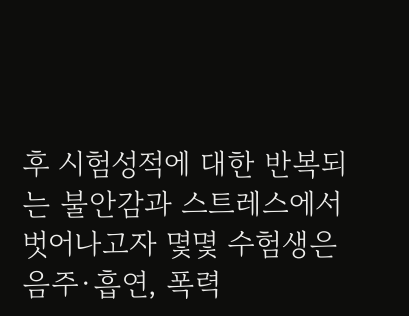후 시험성적에 대한 반복되는 불안감과 스트레스에서 벗어나고자 몇몇 수험생은 음주·흡연, 폭력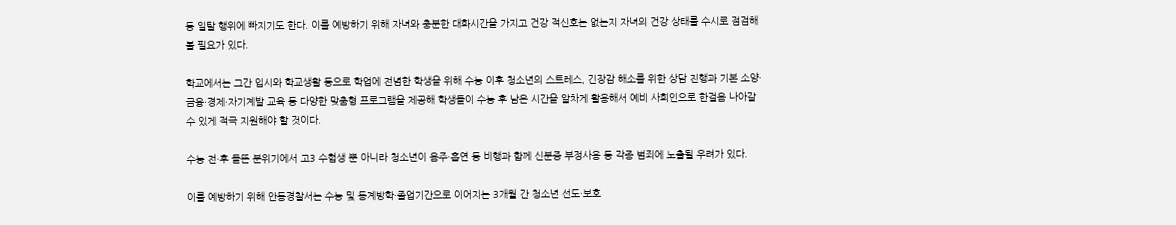등 일탈 행위에 빠지기도 한다. 이를 예방하기 위해 자녀와 충분한 대화시간을 가지고 건강 적신호는 없는지 자녀의 건강 상태를 수시로 점검해 볼 필요가 있다.

학교에서는 그간 입시와 학교생활 등으로 학업에 전념한 학생을 위해 수능 이후 청소년의 스트레스, 긴장감 해소를 위한 상담 진행과 기본 소양·금융·경제·자기계발 교육 등 다양한 맞춤형 프로그램을 제공해 학생들이 수능 후 남은 시간을 알차게 활용해서 예비 사회인으로 한걸음 나아갈 수 있게 적극 지원해야 할 것이다.

수능 전·후 들뜬 분위기에서 고3 수험생 뿐 아니라 청소년이 음주·흡연 등 비행과 함께 신분증 부정사용 등 각종 범죄에 노출될 우려가 있다.

이를 예방하기 위해 안동경찰서는 수능 및 동계방학·졸업기간으로 이어지는 3개월 간 청소년 선도·보호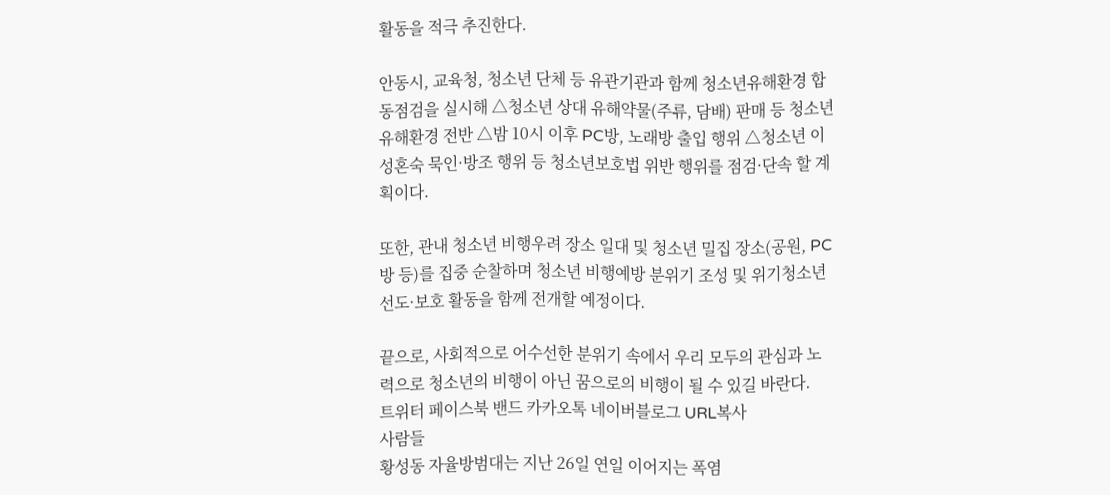활동을 적극 추진한다.

안동시, 교육청, 청소년 단체 등 유관기관과 함께 청소년유해환경 합동점검을 실시해 △청소년 상대 유해약물(주류, 담배) 판매 등 청소년유해환경 전반 △밤 10시 이후 PC방, 노래방 출입 행위 △청소년 이성혼숙 묵인·방조 행위 등 청소년보호법 위반 행위를 점검·단속 할 계획이다.

또한, 관내 청소년 비행우려 장소 일대 및 청소년 밀집 장소(공원, PC방 등)를 집중 순찰하며 청소년 비행예방 분위기 조성 및 위기청소년 선도·보호 활동을 함께 전개할 예정이다.

끝으로, 사회적으로 어수선한 분위기 속에서 우리 모두의 관심과 노력으로 청소년의 비행이 아닌 꿈으로의 비행이 될 수 있길 바란다.
트위터 페이스북 밴드 카카오톡 네이버블로그 URL복사
사람들
황성동 자율방범대는 지난 26일 연일 이어지는 폭염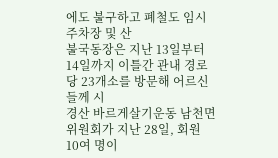에도 불구하고 폐철도 임시주차장 및 산
불국동장은 지난 13일부터 14일까지 이틀간 관내 경로당 23개소를 방문해 어르신들께 시
경산 바르게살기운동 남천면위원회가 지난 28일, 회원 10여 명이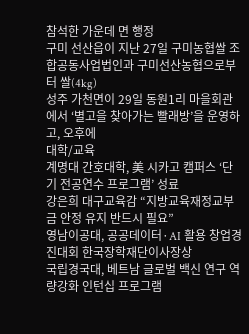참석한 가운데 면 행정
구미 선산읍이 지난 27일 구미농협쌀 조합공동사업법인과 구미선산농협으로부터 쌀(4kg)
성주 가천면이 29일 동원1리 마을회관에서 ‘별고을 찾아가는 빨래방’을 운영하고, 오후에
대학/교육
계명대 간호대학, 美 시카고 캠퍼스 ‘단기 전공연수 프로그램’ 성료
강은희 대구교육감 “지방교육재정교부금 안정 유지 반드시 필요”
영남이공대, 공공데이터·AI 활용 창업경진대회 한국장학재단이사장상
국립경국대, 베트남 글로벌 백신 연구 역량강화 인턴십 프로그램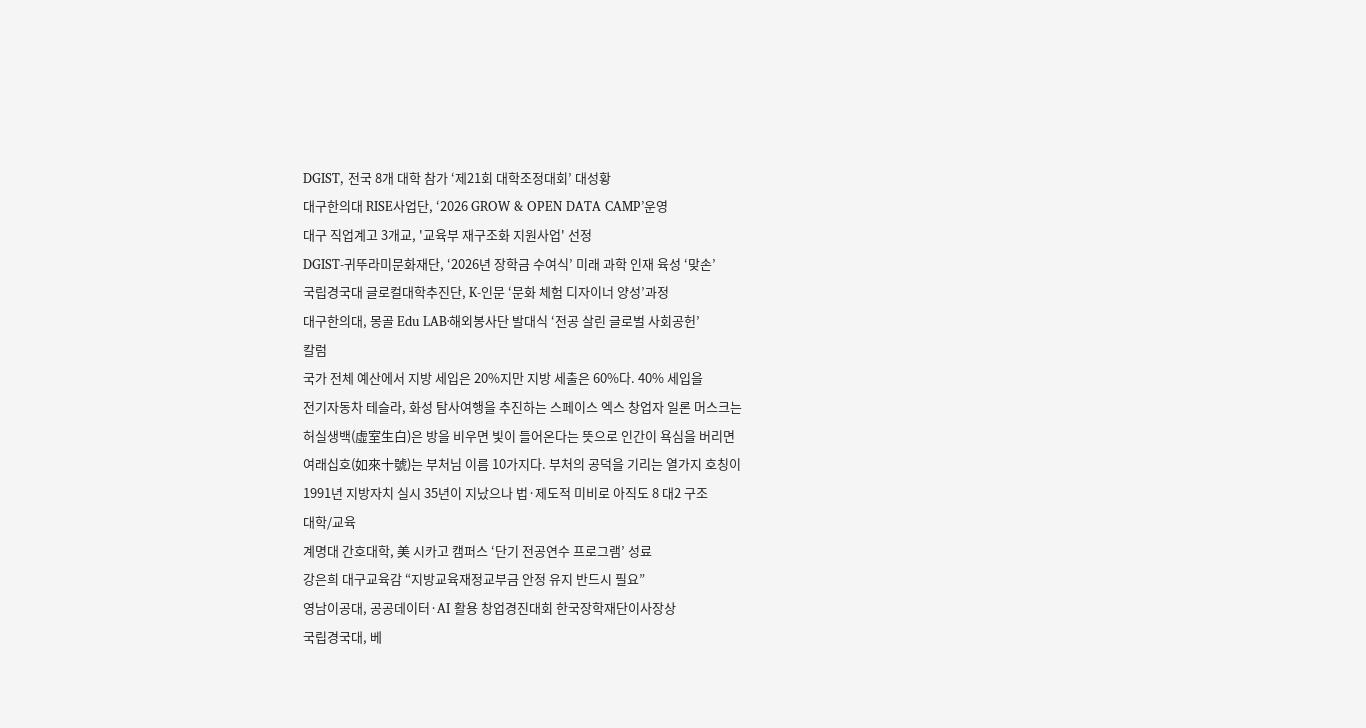DGIST, 전국 8개 대학 참가 ‘제21회 대학조정대회’ 대성황
대구한의대 RISE사업단, ‘2026 GROW & OPEN DATA CAMP’운영
대구 직업계고 3개교, '교육부 재구조화 지원사업' 선정
DGIST-귀뚜라미문화재단, ‘2026년 장학금 수여식’ 미래 과학 인재 육성 ‘맞손’
국립경국대 글로컬대학추진단, K-인문 ‘문화 체험 디자이너 양성’과정
대구한의대, 몽골 Edu LAB·해외봉사단 발대식 ‘전공 살린 글로벌 사회공헌’
칼럼
국가 전체 예산에서 지방 세입은 20%지만 지방 세출은 60%다. 40% 세입을
전기자동차 테슬라, 화성 탐사여행을 추진하는 스페이스 엑스 창업자 일론 머스크는
허실생백(虛室生白)은 방을 비우면 빛이 들어온다는 뜻으로 인간이 욕심을 버리면
여래십호(如來十號)는 부처님 이름 10가지다. 부처의 공덕을 기리는 열가지 호칭이
1991년 지방자치 실시 35년이 지났으나 법·제도적 미비로 아직도 8 대2 구조
대학/교육
계명대 간호대학, 美 시카고 캠퍼스 ‘단기 전공연수 프로그램’ 성료
강은희 대구교육감 “지방교육재정교부금 안정 유지 반드시 필요”
영남이공대, 공공데이터·AI 활용 창업경진대회 한국장학재단이사장상
국립경국대, 베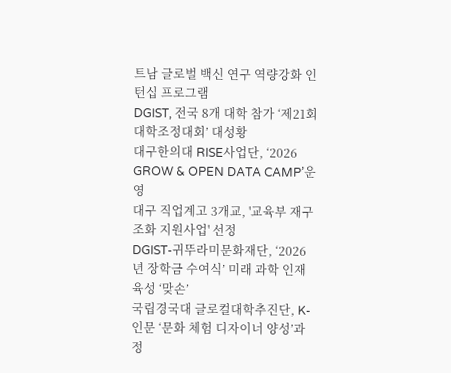트남 글로벌 백신 연구 역량강화 인턴십 프로그램
DGIST, 전국 8개 대학 참가 ‘제21회 대학조정대회’ 대성황
대구한의대 RISE사업단, ‘2026 GROW & OPEN DATA CAMP’운영
대구 직업계고 3개교, '교육부 재구조화 지원사업' 선정
DGIST-귀뚜라미문화재단, ‘2026년 장학금 수여식’ 미래 과학 인재 육성 ‘맞손’
국립경국대 글로컬대학추진단, K-인문 ‘문화 체험 디자이너 양성’과정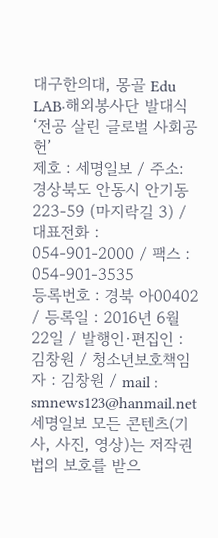대구한의대, 몽골 Edu LAB·해외봉사단 발대식 ‘전공 살린 글로벌 사회공헌’
제호 : 세명일보 / 주소: 경상북도 안동시 안기동 223-59 (마지락길 3) / 대표전화 : 054-901-2000 / 팩스 : 054-901-3535
등록번호 : 경북 아00402 / 등록일 : 2016년 6월 22일 / 발행인·편집인 : 김창원 / 청소년보호책임자 : 김창원 / mail : smnews123@hanmail.net
세명일보 모든 콘텐츠(기사, 사진, 영상)는 저작권법의 보호를 받으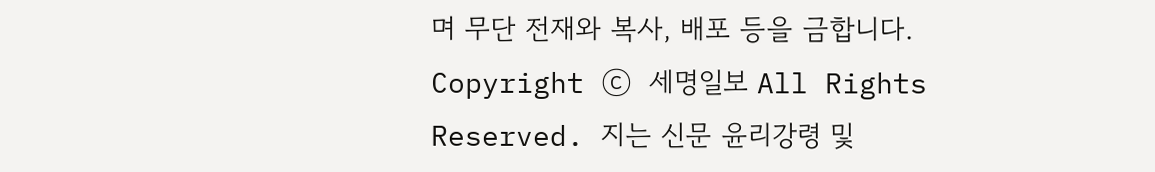며 무단 전재와 복사, 배포 등을 금합니다.
Copyright ⓒ 세명일보 All Rights Reserved. 지는 신문 윤리강령 및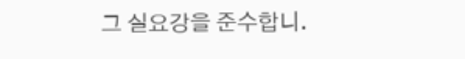그 실요강을 준수합니.